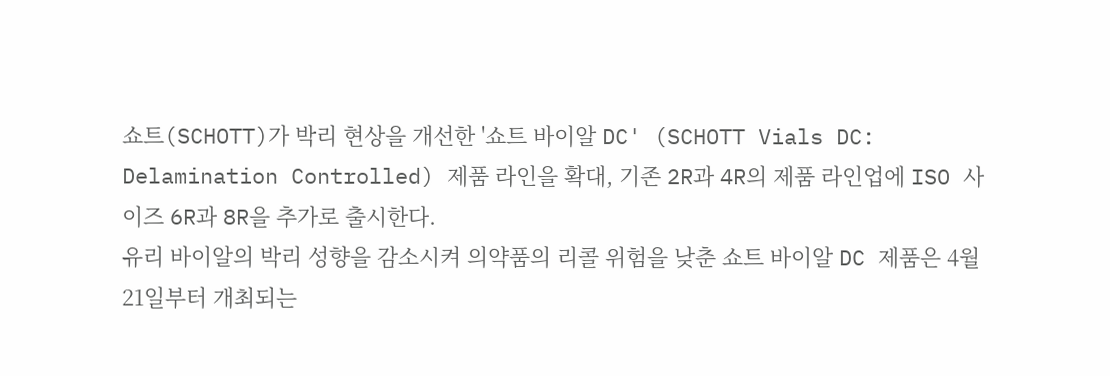쇼트(SCHOTT)가 박리 현상을 개선한 '쇼트 바이알 DC' (SCHOTT Vials DC: Delamination Controlled) 제품 라인을 확대, 기존 2R과 4R의 제품 라인업에 ISO 사이즈 6R과 8R을 추가로 출시한다.
유리 바이알의 박리 성향을 감소시켜 의약품의 리콜 위험을 낮춘 쇼트 바이알 DC 제품은 4월 21일부터 개최되는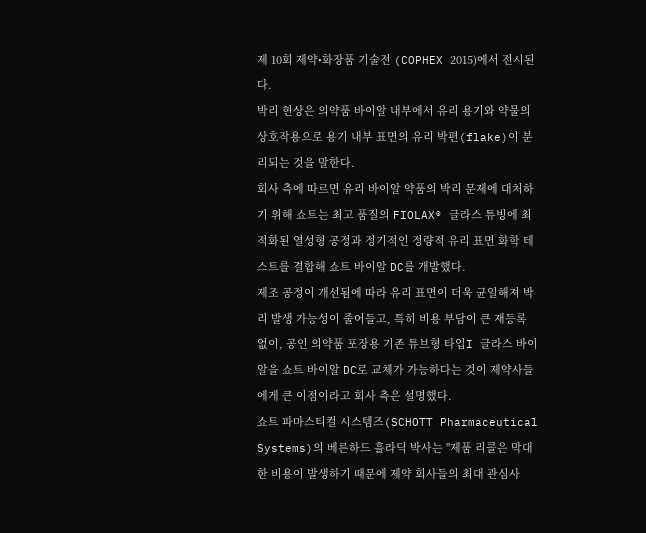제 10회 제약•화장품 기술전 (COPHEX 2015)에서 전시된다.
박리 현상은 의약품 바이알 내부에서 유리 용기와 약물의 상호작용으로 용기 내부 표면의 유리 박편(flake)이 분리되는 것을 말한다.
회사 측에 따르면 유리 바이알 약품의 박리 문제에 대처하기 위해 쇼트는 최고 품질의 FIOLAX® 글라스 튜빙에 최적화된 열성형 공정과 정기적인 정량적 유리 표면 화학 테스트를 결합해 쇼트 바이알 DC를 개발했다.
제조 공정이 개선됨에 따라 유리 표면이 더욱 균일해져 박리 발생 가능성이 줄어들고, 특히 비용 부담이 큰 재등록 없이, 공인 의약품 포장용 기존 튜브형 타입I 글라스 바이알을 쇼트 바이알 DC로 교체가 가능하다는 것이 제약사들에게 큰 이점이라고 회사 측은 설명했다.
쇼트 파마스티컬 시스템즈(SCHOTT Pharmaceutical Systems)의 베른하드 흘라딕 박사는 "제품 리콜은 막대한 비용이 발생하기 때문에 제약 회사들의 최대 관심사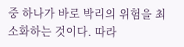중 하나가 바로 박리의 위험을 최소화하는 것이다. 따라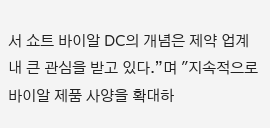서 쇼트 바이알 DC의 개념은 제약 업계 내 큰 관심을 받고 있다.”며 "지속적으로 바이알 제품 사양을 확대하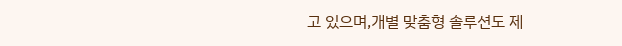고 있으며,개별 맞춤형 솔루션도 제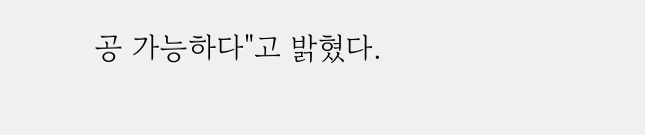공 가능하다"고 밝혔다.